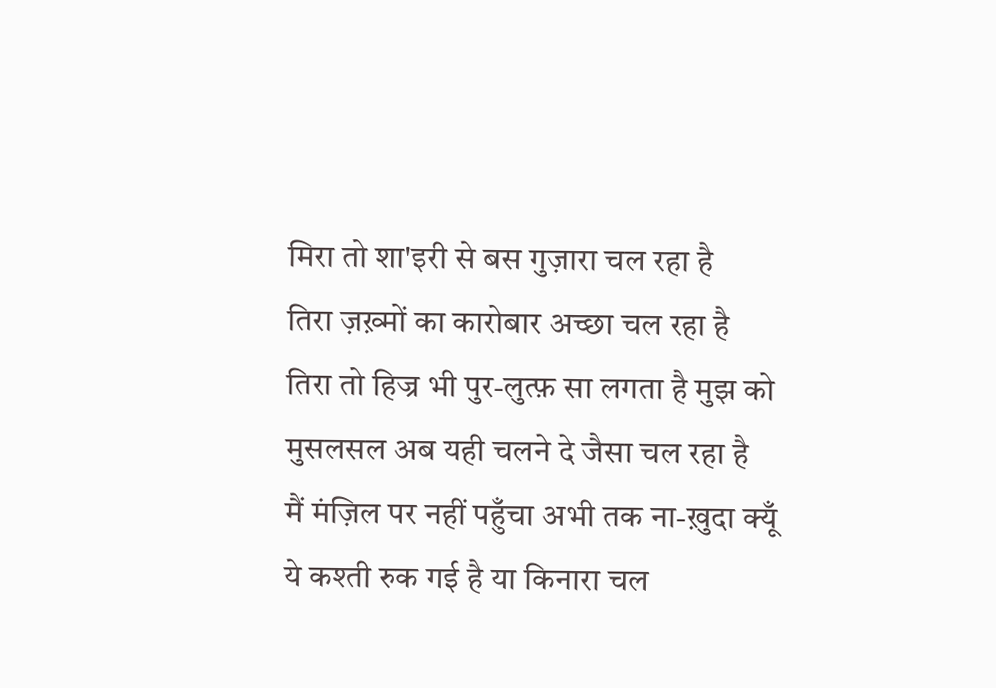मिरा तो शा'इरी से बस गुज़ारा चल रहा है
तिरा ज़ख़्मों का कारोबार अच्छा चल रहा है
तिरा तो हिज्र भी पुर-लुत्फ़ सा लगता है मुझ को
मुसलसल अब यही चलने दे जैसा चल रहा है
मैं मंज़िल पर नहीं पहुँचा अभी तक ना-ख़ुदा क्यूँ
ये कश्ती रुक गई है या किनारा चल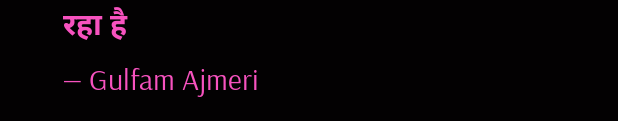रहा है
— Gulfam Ajmeri